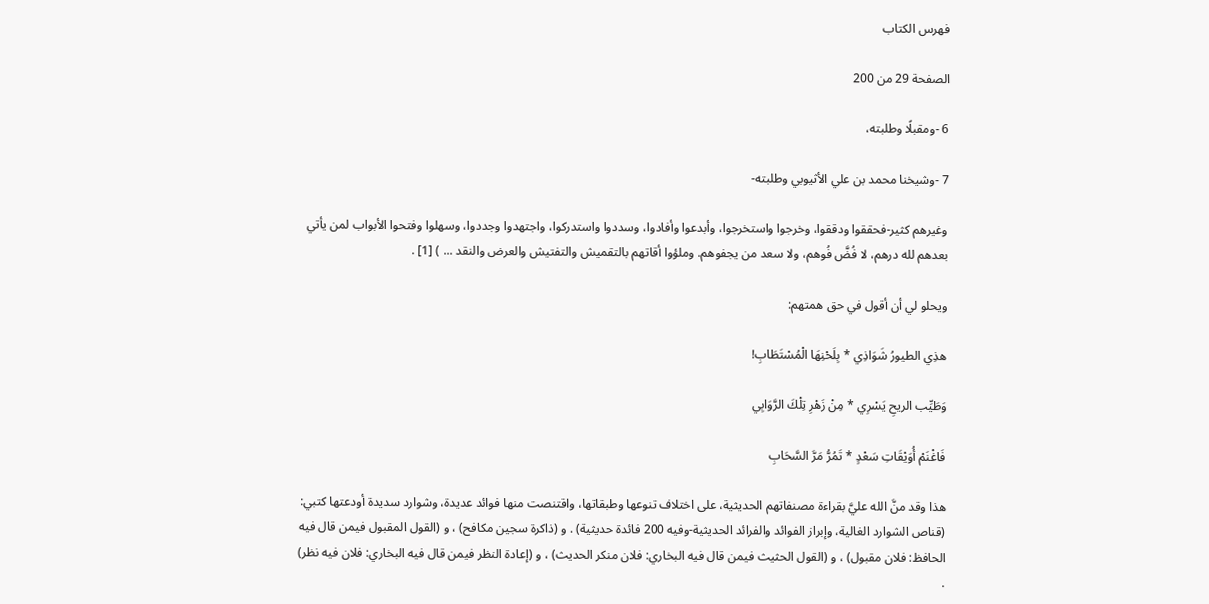فهرس الكتاب

الصفحة 29 من 200

6 -ومقبلًا وطلبته،

7 -وشيخنا محمد بن علي الأثيوبي وطلبته-

وغيرهم كثير-فحققوا ودققوا، وخرجوا واستخرجوا، وأبدعوا وأفادوا، وسددوا واستدركوا، واجتهدوا وجددوا، وسهلوا وفتحوا الأبواب لمن يأتي بعدهم لله درهم، لا فُضَّ فُوهم، ولا سعد من يجفوهم. وملؤوا أقاتهم بالتقميش والتفتيش والعرض والنقد ... ) [1] .

ويحلو لي أن أقول في حق همتهم:

هذِي الطيورُ شَوَاذِي * بِلَحْنِهَا الْمُسْتَطَابِ!

وَطَيِّب الريحِ يَسْرِي * مِنْ زَهْرِ تِلْكَ الرَّوَابِي

فَاغْنَمْ أُوَيْقَاتِ سَعْدٍ * تَمُرُّ مَرَّ السَّحَابِ

هذا وقد منَّ الله عليَّ بقراءة مصنفاتهم الحديثية، على اختلاف تنوعها وطبقاتها، واقتنصت منها فوائد عديدة، وشوارد سديدة أودعتها كتبي: (قناص الشوارد الغالية، وإبراز الفوائد والفرائد الحديثية-وفيه 200 فائدة حديثية) . و (ذاكرة سجين مكافح) ، و (القول المقبول فيمن قال فيه الحافظ: فلان مقبول) ، و (القول الحثيث فيمن قال فيه البخاري: فلان منكر الحديث) ، و (إعادة النظر فيمن قال فيه البخاري: فلان فيه نظر) .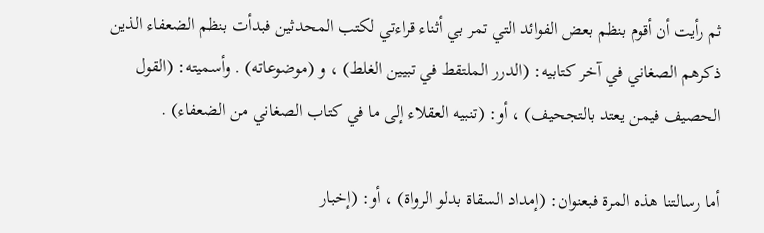ثم رأيت أن أقوم بنظم بعض الفوائد التي تمر بي أثناء قراءتي لكتب المحدثين فبدأت بنظم الضعفاء الذين ذكرهم الصغاني في آخر كتابيه: (الدرر الملتقط في تبيين الغلط) ، و (موضوعاته) . وأسميته: (القول الحصيف فيمن يعتد بالتجحيف) ، أو: (تنبيه العقلاء إلى ما في كتاب الصغاني من الضعفاء) .

أما رسالتنا هذه المرة فبعنوان: (إمداد السقاة بدلو الرواة) ، أو: (إخبار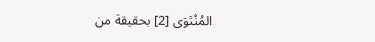المُنْتَوَى [2] بحقيقة من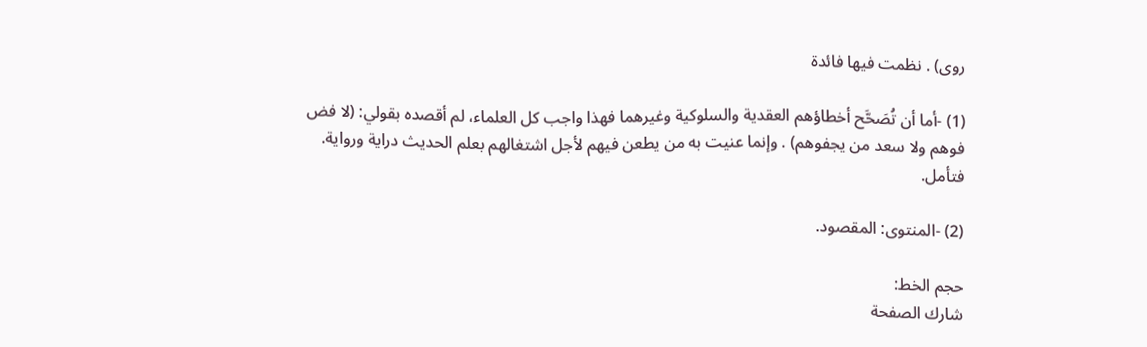روى) . نظمت فيها فائدة

(1) -أما أن تُصَحَّح أخطاؤهم العقدية والسلوكية وغيرهما فهذا واجب كل العلماء، لم أقصده بقولي: (لا فض فوهم ولا سعد من يجفوهم) . وإنما عنيت به من يطعن فيهم لأجل اشتغالهم بعلم الحديث دراية ورواية. فتأمل.

(2) -المنتوى: المقصود.

حجم الخط:
شارك الصفحة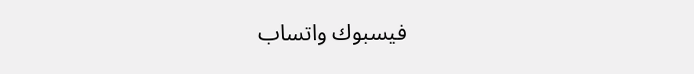فيسبوك واتساب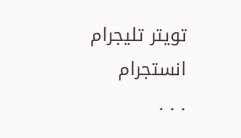تويتر تليجرام انستجرام
. . .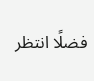فضلًا انتظر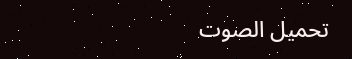تحميل الصوت